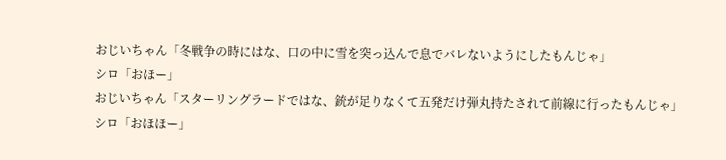おじいちゃん「冬戦争の時にはな、口の中に雪を突っ込んで息でバレないようにしたもんじゃ」
シロ「おほー」
おじいちゃん「スターリングラードではな、銃が足りなくて五発だけ弾丸持たされて前線に行ったもんじゃ」
シロ「おほほー」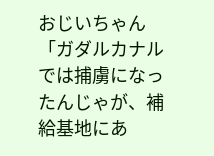おじいちゃん「ガダルカナルでは捕虜になったんじゃが、補給基地にあ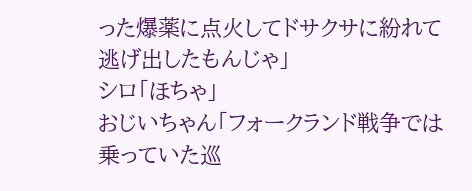った爆薬に点火してドサクサに紛れて逃げ出したもんじゃ」
シロ「ほちゃ」
おじいちゃん「フォークランド戦争では乗っていた巡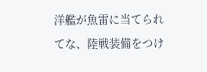洋艦が魚雷に当てられてな、陸戦装備をつけ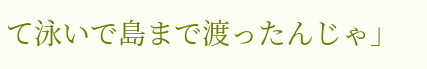て泳いで島まで渡ったんじゃ」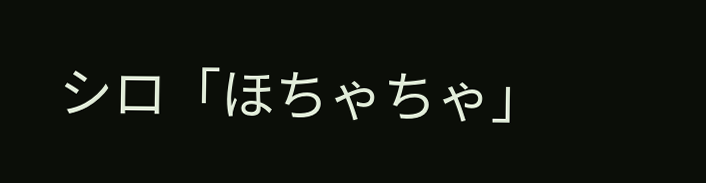シロ「ほちゃちゃ」